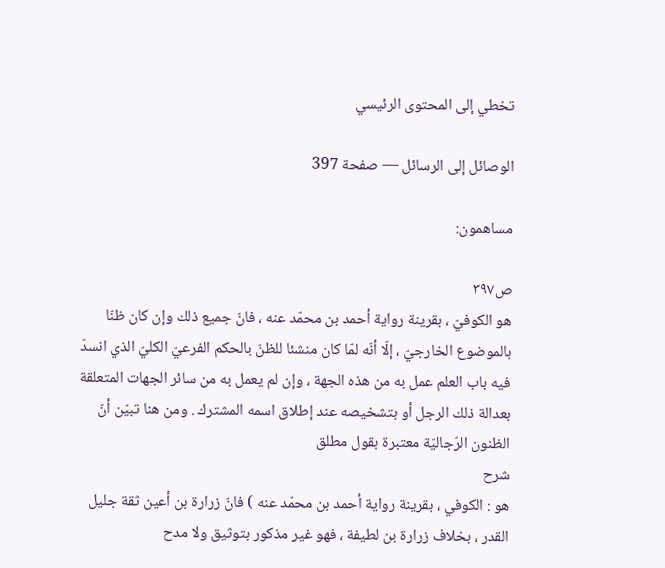تخطي إلى المحتوى الرئيسي

الوصائل إلى الرسائل — صفحة 397

مساهمون:

ص٣٩٧
هو الكوفيّ ، بقرينة رواية أحمد بن محمّد عنه ، فانّ جميع ذلك وإن كان ظنّا بالموضوع الخارجيّ ، إلّا أنّه لمّا كان منشئا للظنّ بالحكم الفرعيّ الكليّ الذي انسدّ فيه باب العلم عمل به من هذه الجهة ، وإن لم يعمل به من سائر الجهات المتعلقة بعدالة ذلك الرجل أو بتشخيصه عند إطلاق اسمه المشترك . ومن هنا تبيّن أنّ الظنون الرّجاليّة معتبرة بقول مطلق
شرح
هو : الكوفي ، بقرينة رواية أحمد بن محمّد عنه ) فانّ زرارة بن أعين ثقة جليل القدر ، بخلاف زرارة بن لطيفة ، فهو غير مذكور بتوثيق ولا مدح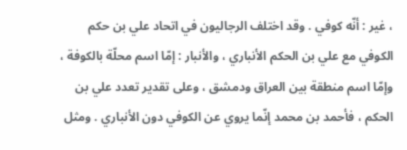، غير : أنّه كوفي . وقد اختلف الرجاليون في اتحاد علي بن حكم الكوفي مع علي بن الحكم الأنباري ، والأنبار : إمّا اسم محلّة بالكوفة ، وإمّا اسم منطقة بين العراق ودمشق ، وعلى تقدير تعدد علي بن الحكم ، فأحمد بن محمد إنّما يروي عن الكوفي دون الأنباري . ومثل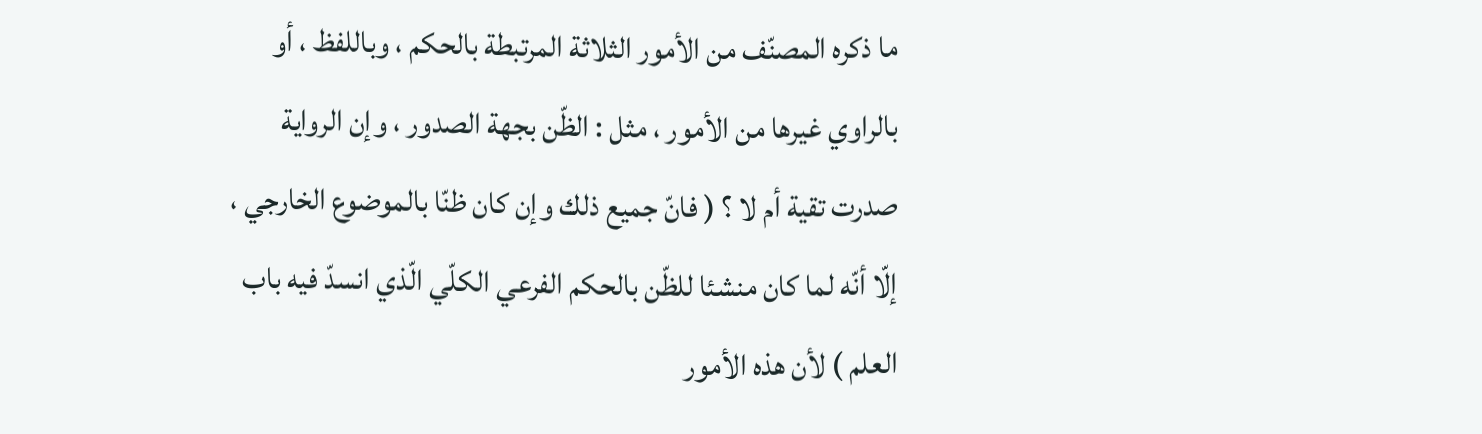ما ذكره المصنّف من الأمور الثلاثة المرتبطة بالحكم ، وباللفظ ، أو بالراوي غيرها من الأمور ، مثل : الظّن بجهة الصدور ، وإن الرواية صدرت تقية أم لا ؟ ( فانّ جميع ذلك وإن كان ظنّا بالموضوع الخارجي ، إلّا أنّه لما كان منشئا للظّن بالحكم الفرعي الكلّي الّذي انسدّ فيه باب العلم ) لأن هذه الأمور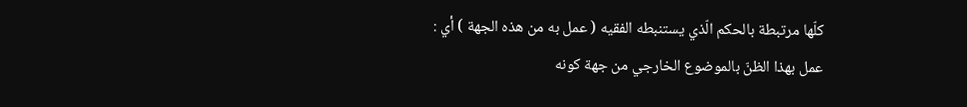كلّها مرتبطة بالحكم الّذي يستنبطه الفقيه ( عمل به من هذه الجهة ) أي : عمل بهذا الظنّ بالموضوع الخارجي من جهة كونه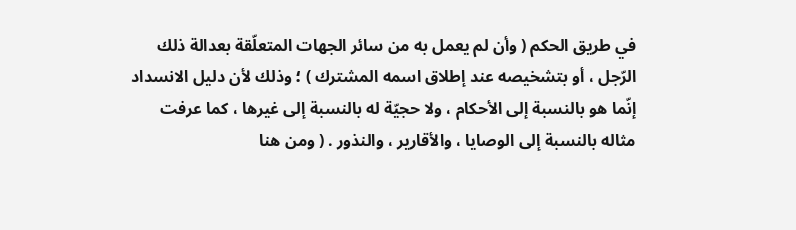في طريق الحكم ( وأن لم يعمل به من سائر الجهات المتعلّقة بعدالة ذلك الرّجل ، أو بتشخيصه عند إطلاق اسمه المشترك ) ؛ وذلك لأن دليل الانسداد إنّما هو بالنسبة إلى الأحكام ، ولا حجيّة له بالنسبة إلى غيرها ، كما عرفت مثاله بالنسبة إلى الوصايا ، والأقارير ، والنذور . ( ومن هنا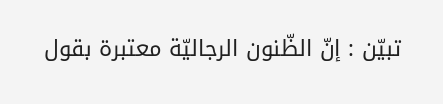تبيّن : إنّ الظّنون الرجاليّة معتبرة بقول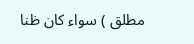مطلق ) سواء كان ظنا